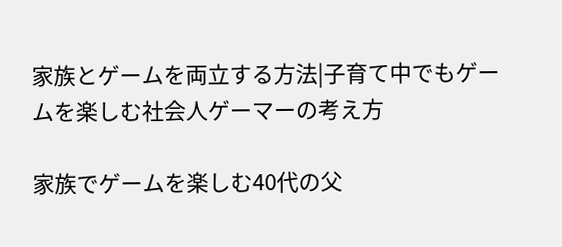家族とゲームを両立する方法|子育て中でもゲームを楽しむ社会人ゲーマーの考え方

家族でゲームを楽しむ40代の父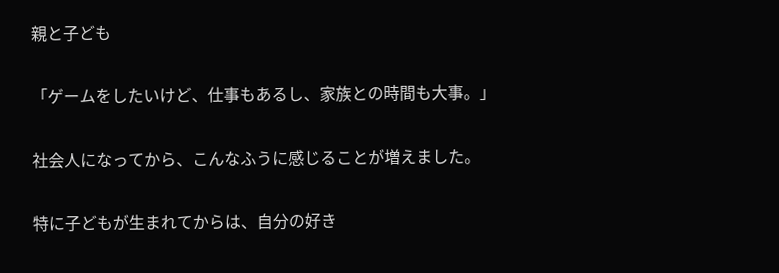親と子ども

「ゲームをしたいけど、仕事もあるし、家族との時間も大事。」

社会人になってから、こんなふうに感じることが増えました。

特に子どもが生まれてからは、自分の好き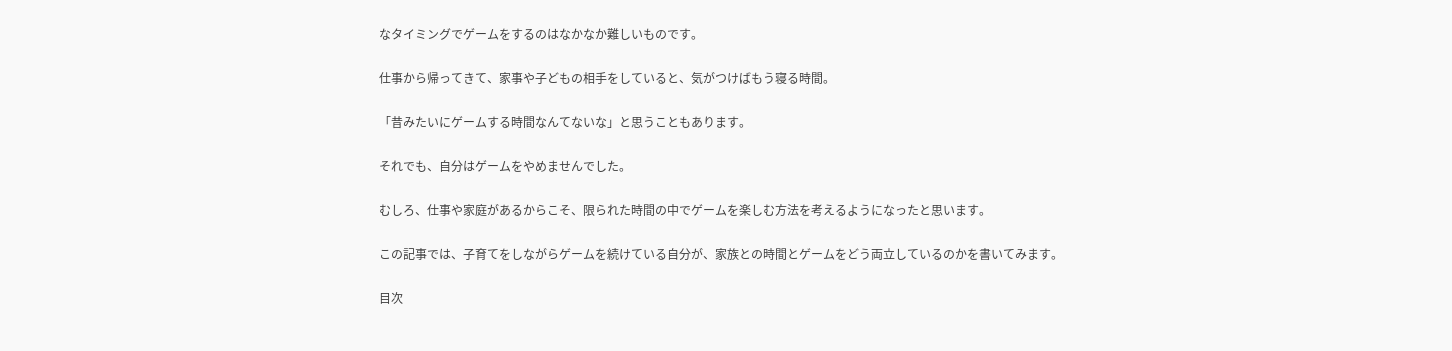なタイミングでゲームをするのはなかなか難しいものです。

仕事から帰ってきて、家事や子どもの相手をしていると、気がつけばもう寝る時間。

「昔みたいにゲームする時間なんてないな」と思うこともあります。

それでも、自分はゲームをやめませんでした。

むしろ、仕事や家庭があるからこそ、限られた時間の中でゲームを楽しむ方法を考えるようになったと思います。

この記事では、子育てをしながらゲームを続けている自分が、家族との時間とゲームをどう両立しているのかを書いてみます。

目次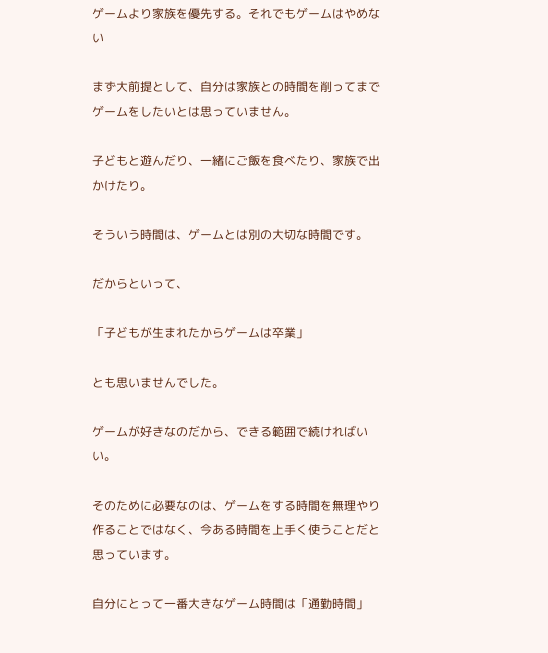ゲームより家族を優先する。それでもゲームはやめない

まず大前提として、自分は家族との時間を削ってまでゲームをしたいとは思っていません。

子どもと遊んだり、一緒にご飯を食べたり、家族で出かけたり。

そういう時間は、ゲームとは別の大切な時間です。

だからといって、

「子どもが生まれたからゲームは卒業」

とも思いませんでした。

ゲームが好きなのだから、できる範囲で続ければいい。

そのために必要なのは、ゲームをする時間を無理やり作ることではなく、今ある時間を上手く使うことだと思っています。

自分にとって一番大きなゲーム時間は「通勤時間」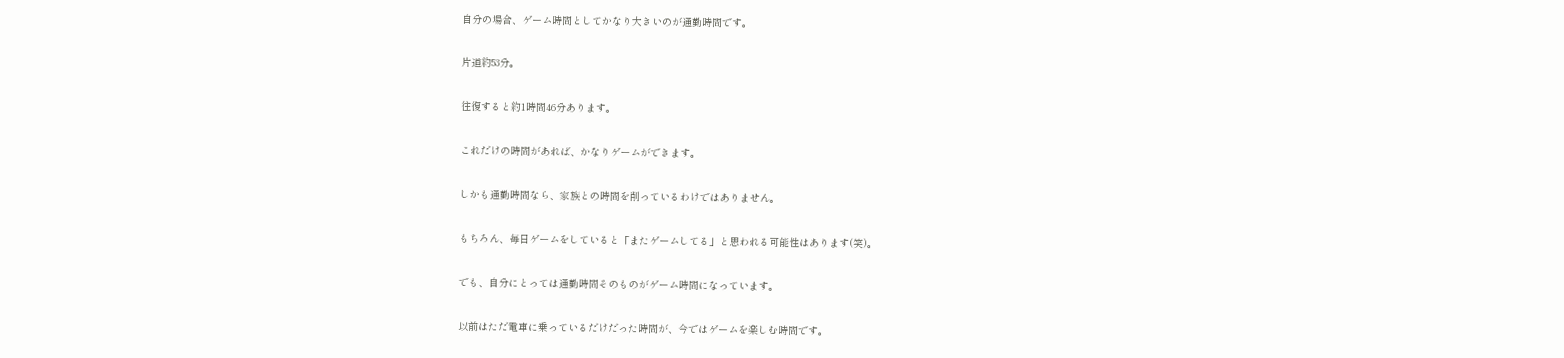自分の場合、ゲーム時間としてかなり大きいのが通勤時間です。

片道約53分。

往復すると約1時間46分あります。

これだけの時間があれば、かなりゲームができます。

しかも通勤時間なら、家族との時間を削っているわけではありません。

もちろん、毎日ゲームをしていると「またゲームしてる」と思われる可能性はあります(笑)。

でも、自分にとっては通勤時間そのものがゲーム時間になっています。

以前はただ電車に乗っているだけだった時間が、今ではゲームを楽しむ時間です。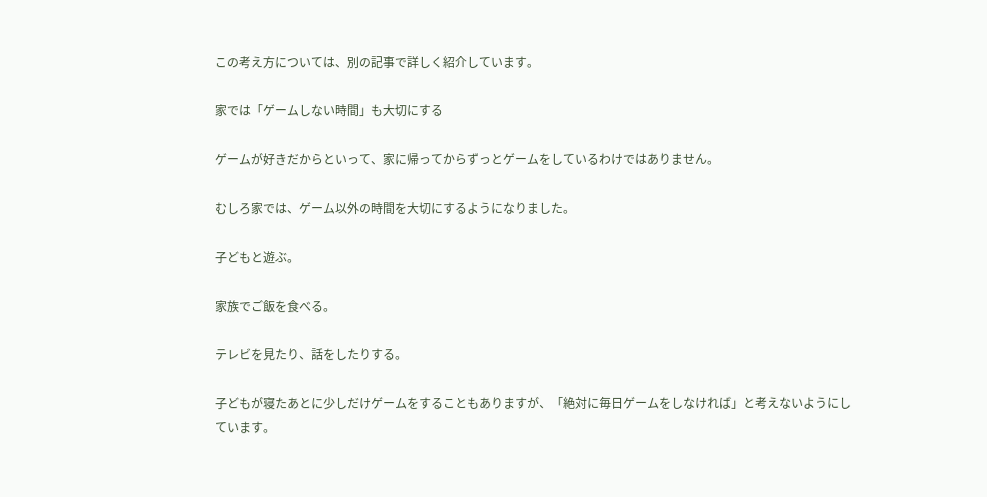この考え方については、別の記事で詳しく紹介しています。

家では「ゲームしない時間」も大切にする

ゲームが好きだからといって、家に帰ってからずっとゲームをしているわけではありません。

むしろ家では、ゲーム以外の時間を大切にするようになりました。

子どもと遊ぶ。

家族でご飯を食べる。

テレビを見たり、話をしたりする。

子どもが寝たあとに少しだけゲームをすることもありますが、「絶対に毎日ゲームをしなければ」と考えないようにしています。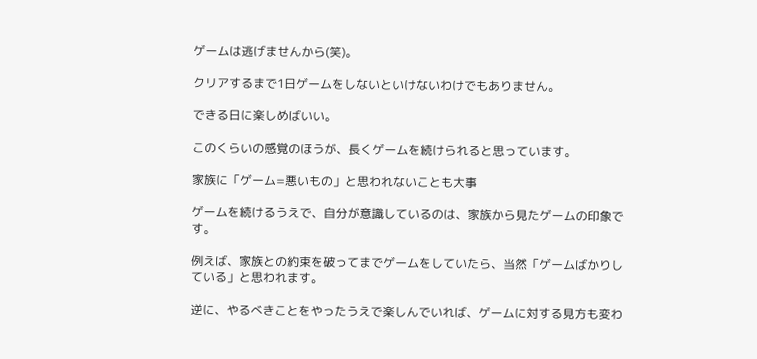ゲームは逃げませんから(笑)。

クリアするまで1日ゲームをしないといけないわけでもありません。

できる日に楽しめばいい。

このくらいの感覚のほうが、長くゲームを続けられると思っています。

家族に「ゲーム=悪いもの」と思われないことも大事

ゲームを続けるうえで、自分が意識しているのは、家族から見たゲームの印象です。

例えば、家族との約束を破ってまでゲームをしていたら、当然「ゲームばかりしている」と思われます。

逆に、やるべきことをやったうえで楽しんでいれば、ゲームに対する見方も変わ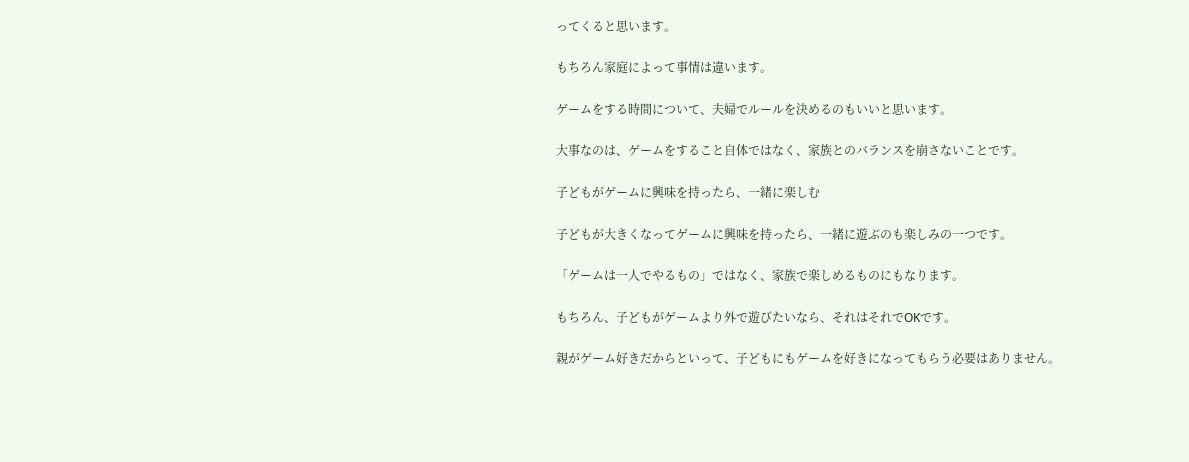ってくると思います。

もちろん家庭によって事情は違います。

ゲームをする時間について、夫婦でルールを決めるのもいいと思います。

大事なのは、ゲームをすること自体ではなく、家族とのバランスを崩さないことです。

子どもがゲームに興味を持ったら、一緒に楽しむ

子どもが大きくなってゲームに興味を持ったら、一緒に遊ぶのも楽しみの一つです。

「ゲームは一人でやるもの」ではなく、家族で楽しめるものにもなります。

もちろん、子どもがゲームより外で遊びたいなら、それはそれでOKです。

親がゲーム好きだからといって、子どもにもゲームを好きになってもらう必要はありません。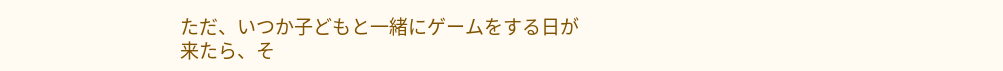ただ、いつか子どもと一緒にゲームをする日が来たら、そ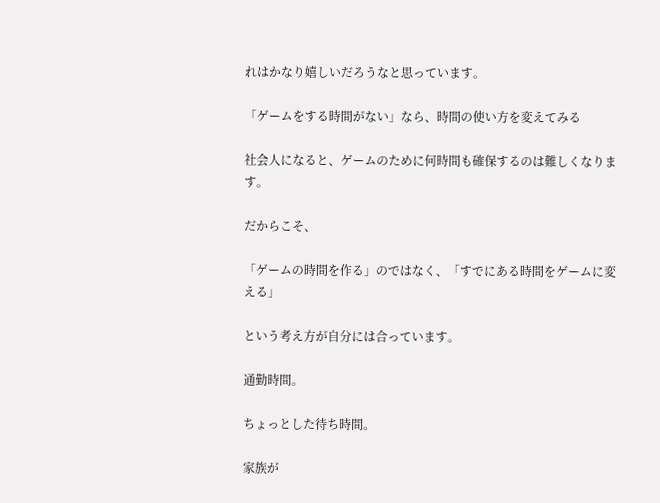れはかなり嬉しいだろうなと思っています。

「ゲームをする時間がない」なら、時間の使い方を変えてみる

社会人になると、ゲームのために何時間も確保するのは難しくなります。

だからこそ、

「ゲームの時間を作る」のではなく、「すでにある時間をゲームに変える」

という考え方が自分には合っています。

通勤時間。

ちょっとした待ち時間。

家族が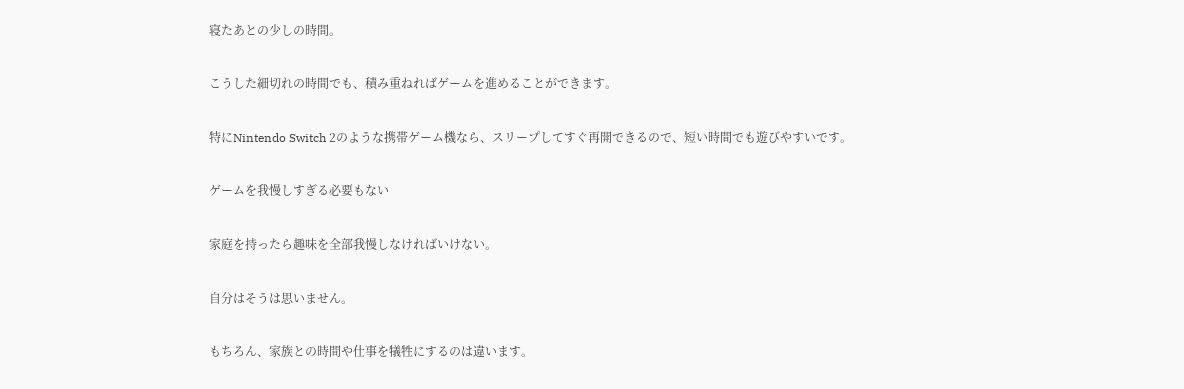寝たあとの少しの時間。

こうした細切れの時間でも、積み重ねればゲームを進めることができます。

特にNintendo Switch 2のような携帯ゲーム機なら、スリープしてすぐ再開できるので、短い時間でも遊びやすいです。

ゲームを我慢しすぎる必要もない

家庭を持ったら趣味を全部我慢しなければいけない。

自分はそうは思いません。

もちろん、家族との時間や仕事を犠牲にするのは違います。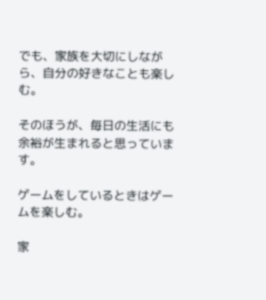でも、家族を大切にしながら、自分の好きなことも楽しむ。

そのほうが、毎日の生活にも余裕が生まれると思っています。

ゲームをしているときはゲームを楽しむ。

家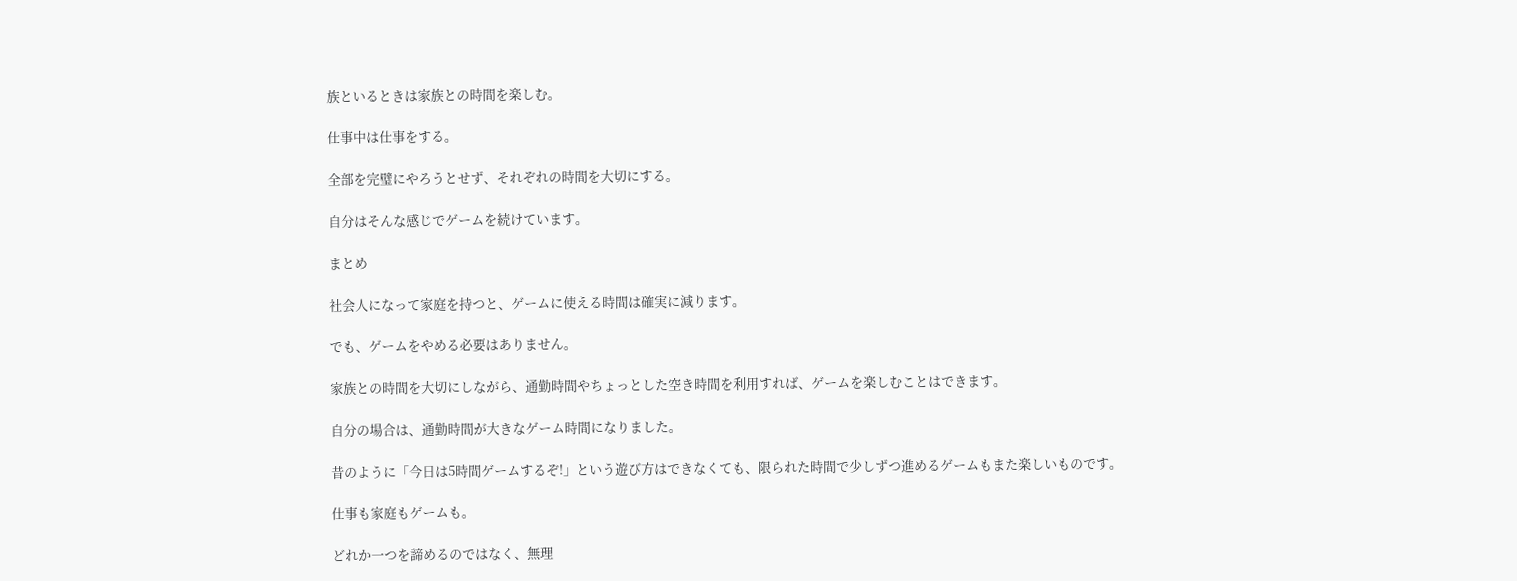族といるときは家族との時間を楽しむ。

仕事中は仕事をする。

全部を完璧にやろうとせず、それぞれの時間を大切にする。

自分はそんな感じでゲームを続けています。

まとめ

社会人になって家庭を持つと、ゲームに使える時間は確実に減ります。

でも、ゲームをやめる必要はありません。

家族との時間を大切にしながら、通勤時間やちょっとした空き時間を利用すれば、ゲームを楽しむことはできます。

自分の場合は、通勤時間が大きなゲーム時間になりました。

昔のように「今日は5時間ゲームするぞ!」という遊び方はできなくても、限られた時間で少しずつ進めるゲームもまた楽しいものです。

仕事も家庭もゲームも。

どれか一つを諦めるのではなく、無理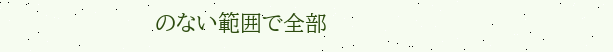のない範囲で全部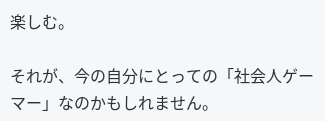楽しむ。

それが、今の自分にとっての「社会人ゲーマー」なのかもしれません。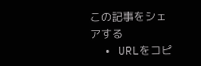この記事をシェアする
  • URLをコピ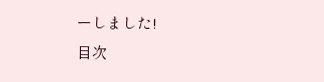ーしました!
目次